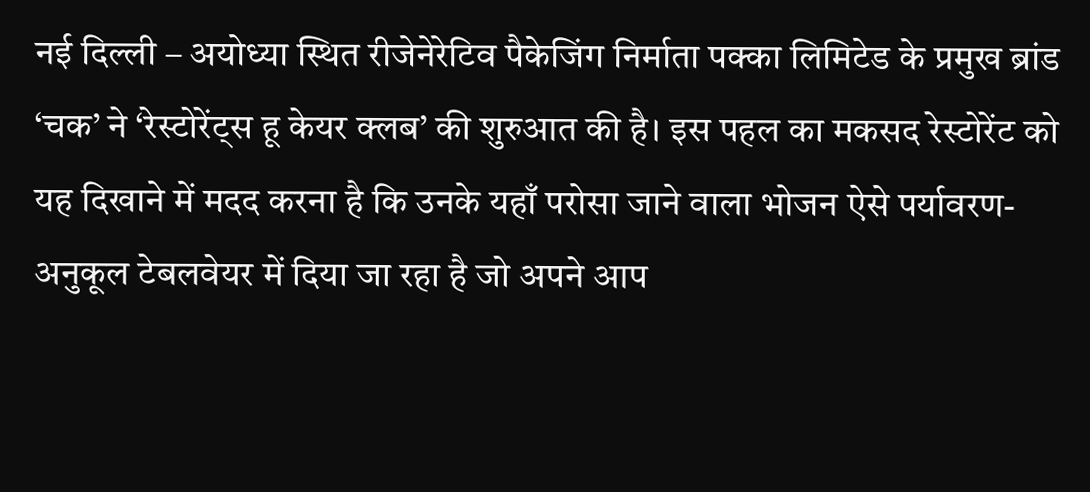नई दिल्ली – अयोध्या स्थित रीजेनेरेटिव पैकेजिंग निर्माता पक्का लिमिटेड के प्रमुख ब्रांड ‘चक’ ने ‘रेस्टोरेंट्स हू केयर क्लब’ की शुरुआत की है। इस पहल का मकसद रेस्टोरेंट को यह दिखाने में मदद करना है कि उनके यहाँ परोसा जाने वाला भोजन ऐसे पर्यावरण-अनुकूल टेबलवेयर में दिया जा रहा है जो अपने आप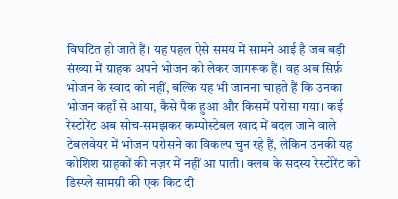विघटित हो जाते हैं। यह पहल ऐसे समय में सामने आई है जब बड़ी संख्या में ग्राहक अपने भोजन को लेकर जागरूक हैं। वह अब सिर्फ़ भोजन के स्वाद को नहीं, बल्कि यह भी जानना चाहते हैं कि उनका भोजन कहाँ से आया, कैसे पैक हुआ और किसमें परोसा गया। कई रेस्टोरेंट अब सोच-समझकर कम्पोस्टेबल खाद में बदल जाने वाले टेबलवेयर में भोजन परोसने का विकल्प चुन रहे हैं, लेकिन उनकी यह कोशिश ग्राहकों की नज़र में नहीं आ पाती। क्लब के सदस्य रेस्टोरेंट को डिस्प्ले सामग्री की एक किट दी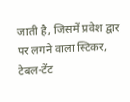जाती है, जिसमें प्रवेश द्वार पर लगने वाला स्टिकर, टेबल-टेंट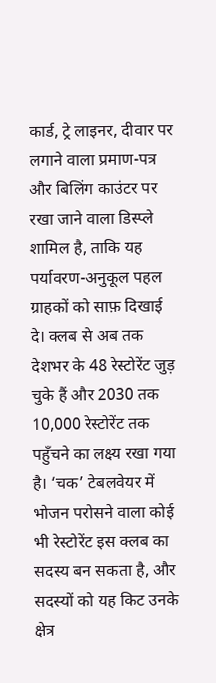कार्ड, ट्रे लाइनर, दीवार पर लगाने वाला प्रमाण-पत्र और बिलिंग काउंटर पर रखा जाने वाला डिस्प्ले शामिल है, ताकि यह पर्यावरण-अनुकूल पहल ग्राहकों को साफ़ दिखाई दे। क्लब से अब तक देशभर के 48 रेस्टोरेंट जुड़ चुके हैं और 2030 तक 10,000 रेस्टोरेंट तक पहुँचने का लक्ष्य रखा गया है। ‘चक’ टेबलवेयर में भोजन परोसने वाला कोई भी रेस्टोरेंट इस क्लब का सदस्य बन सकता है, और सदस्यों को यह किट उनके क्षेत्र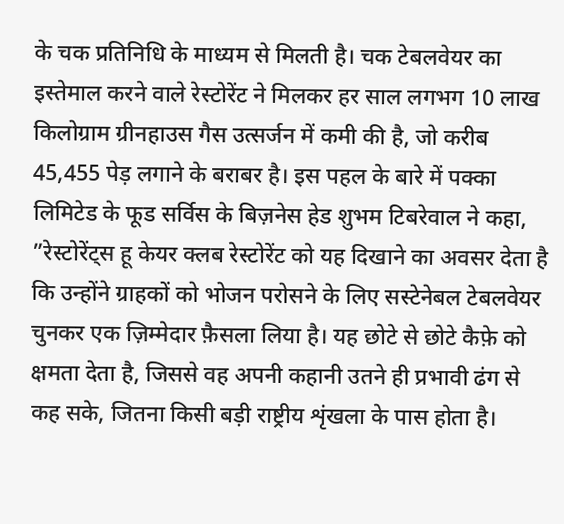के चक प्रतिनिधि के माध्यम से मिलती है। चक टेबलवेयर का इस्तेमाल करने वाले रेस्टोरेंट ने मिलकर हर साल लगभग 10 लाख किलोग्राम ग्रीनहाउस गैस उत्सर्जन में कमी की है, जो करीब 45,455 पेड़ लगाने के बराबर है। इस पहल के बारे में पक्का लिमिटेड के फूड सर्विस के बिज़नेस हेड शुभम टिबरेवाल ने कहा, ”रेस्टोरेंट्स हू केयर क्लब रेस्टोरेंट को यह दिखाने का अवसर देता है कि उन्होंने ग्राहकों को भोजन परोसने के लिए सस्टेनेबल टेबलवेयर चुनकर एक ज़िम्मेदार फ़ैसला लिया है। यह छोटे से छोटे कैफ़े को क्षमता देता है, जिससे वह अपनी कहानी उतने ही प्रभावी ढंग से कह सके, जितना किसी बड़ी राष्ट्रीय शृंखला के पास होता है।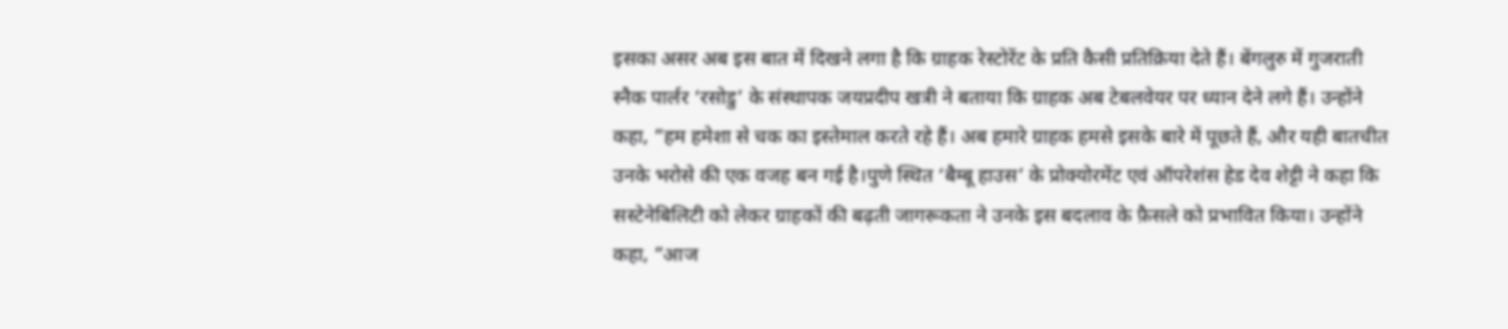इसका असर अब इस बात में दिखने लगा है कि ग्राहक रेस्टोरेंट के प्रति कैसी प्रतिक्रिया देते हैं। बेंगलुरु में गुजराती स्नैक पार्लर ‘रसोडु’ के संस्थापक जयप्रदीप खत्री ने बताया कि ग्राहक अब टेबलवेयर पर ध्यान देने लगे हैं। उन्होंने कहा, ”हम हमेशा से चक का इस्तेमाल करते रहे हैं। अब हमारे ग्राहक हमसे इसके बारे में पूछते हैं, और यही बातचीत उनके भरोसे की एक वजह बन गई है।पुणे स्थित ‘बैम्बू हाउस’ के प्रोक्योरमेंट एवं ऑपरेशंस हेड देव शेट्टी ने कहा कि सस्टेनेबिलिटी को लेकर ग्राहकों की बढ़ती जागरूकता ने उनके इस बदलाव के फ़ैसले को प्रभावित किया। उन्होंने कहा, ”आज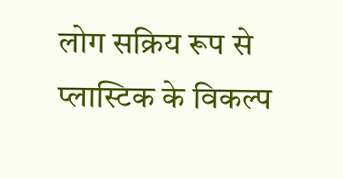लोग सक्रिय रूप से प्लास्टिक के विकल्प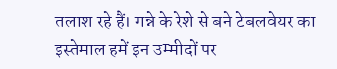तलाश रहे हैं। गन्ने के रेशे से बने टेबलवेयर का इस्तेमाल हमें इन उम्मीदों पर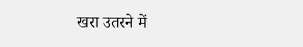खरा उतरने में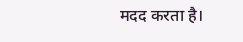मदद करता है।